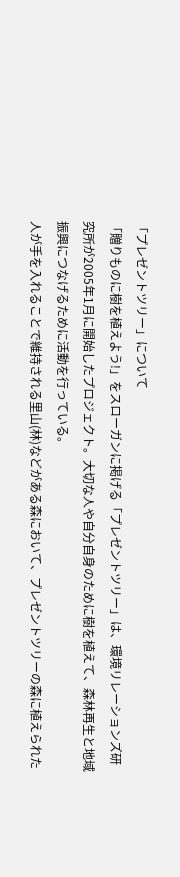「プレゼントツリー」について
「贈りものに樹を植えよう!」をスローガンに掲げる「プレゼントツリー」は、環境リレーションズ研究所が2005年1月に開始したプロジェクト。大切な人や自分自身のために樹を植えて、森林再生と地域振興につなげるために活動を行っている。
人が手を入れることで維持される里山(林)などがある森において、プレゼントツリーの森に植えられた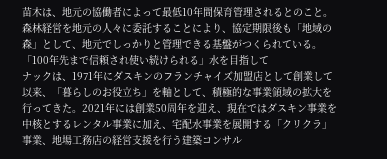苗木は、地元の協働者によって最低10年間保育管理されるとのこと。森林経営を地元の人々に委託することにより、協定期限後も「地域の森」として、地元でしっかりと管理できる基盤がつくられている。
「100年先まで信頼され使い続けられる」水を目指して
ナックは、1971年にダスキンのフランチャイズ加盟店として創業して以来、「暮らしのお役立ち」を軸として、積極的な事業領域の拡大を行ってきた。2021年には創業50周年を迎え、現在ではダスキン事業を中核とするレンタル事業に加え、宅配水事業を展開する「クリクラ」事業、地場工務店の経営支援を行う建築コンサル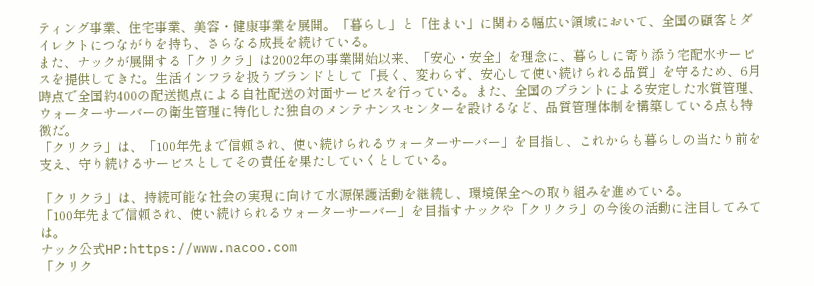ティング事業、住宅事業、美容・健康事業を展開。「暮らし」と「住まい」に関わる幅広い領域において、全国の顧客とダイレクトにつながりを持ち、さらなる成長を続けている。
また、ナックが展開する「クリクラ」は2002年の事業開始以来、「安心・安全」を理念に、暮らしに寄り添う宅配水サービスを提供してきた。生活インフラを扱うブランドとして「長く、変わらず、安心して使い続けられる品質」を守るため、6月時点で全国約400の配送拠点による自社配送の対面サービスを行っている。また、全国のプラントによる安定した水質管理、ウォーターサーバーの衛生管理に特化した独自のメンテナンスセンターを設けるなど、品質管理体制を構築している点も特徴だ。
「クリクラ」は、「100年先まで信頼され、使い続けられるウォーターサーバー」を目指し、これからも暮らしの当たり前を支え、守り続けるサービスとしてその責任を果たしていくとしている。

「クリクラ」は、持続可能な社会の実現に向けて水源保護活動を継続し、環境保全への取り組みを進めている。
「100年先まで信頼され、使い続けられるウォーターサーバー」を目指すナックや「クリクラ」の今後の活動に注目してみては。
ナック公式HP:https://www.nacoo.com
「クリク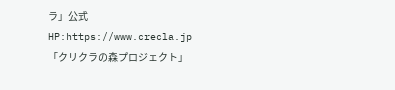ラ」公式HP:https://www.crecla.jp
「クリクラの森プロジェクト」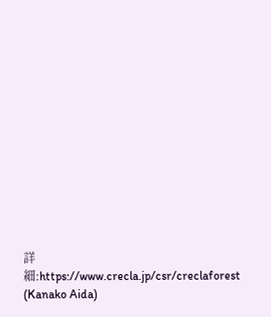詳細:https://www.crecla.jp/csr/creclaforest
(Kanako Aida)